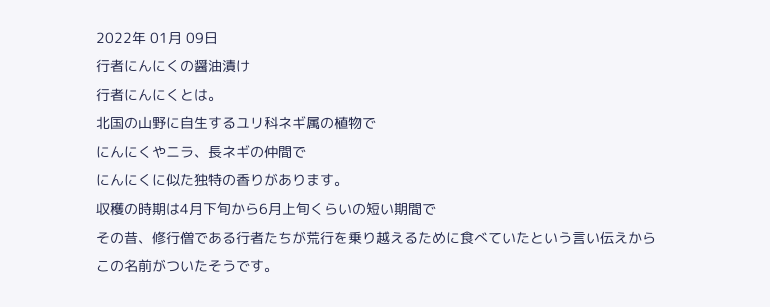2022年 01月 09日
行者にんにくの醤油漬け
行者にんにくとは。
北国の山野に自生するユリ科ネギ属の植物で
にんにくやニラ、長ネギの仲間で
にんにくに似た独特の香りがあります。
収穫の時期は4月下旬から6月上旬くらいの短い期間で
その昔、修行僧である行者たちが荒行を乗り越えるために食べていたという言い伝えから
この名前がついたそうです。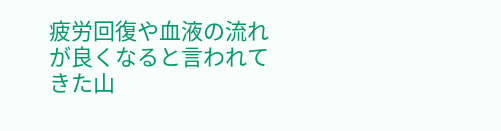疲労回復や血液の流れが良くなると言われてきた山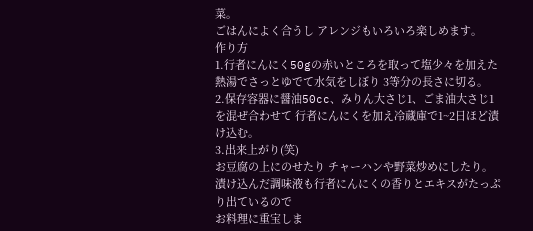菜。
ごはんによく合うし アレンジもいろいろ楽しめます。
作り方
1.行者にんにく50gの赤いところを取って塩少々を加えた熱湯でさっとゆでて水気をしぼり 3等分の長さに切る。
2.保存容器に醤油50cc、みりん大さじ1、ごま油大さじ1を混ぜ合わせて 行者にんにくを加え冷蔵庫で1~2日ほど漬け込む。
3.出来上がり(笑)
お豆腐の上にのせたり チャーハンや野菜炒めにしたり。
漬け込んだ調味液も行者にんにくの香りとエキスがたっぷり出ているので
お料理に重宝しま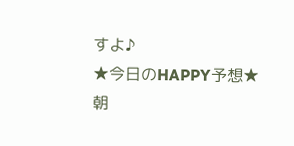すよ♪
★今日のHAPPY予想★
朝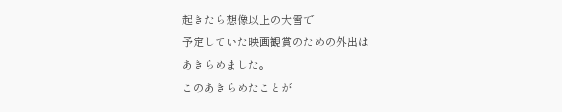起きたら想像以上の大雪で
予定していた映画観賞のための外出は
あきらめました。
このあきらめたことが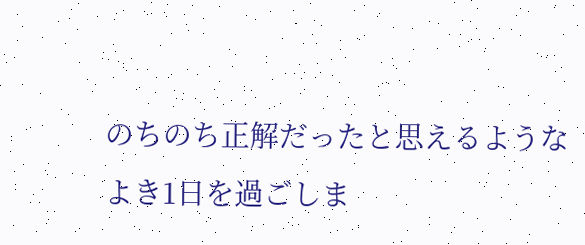のちのち正解だったと思えるような
よき1日を過ごしま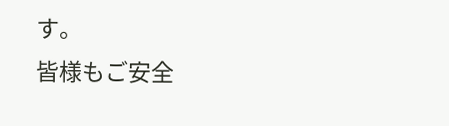す。
皆様もご安全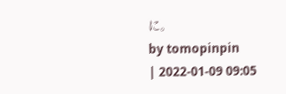に。
by tomopinpin
| 2022-01-09 09:05